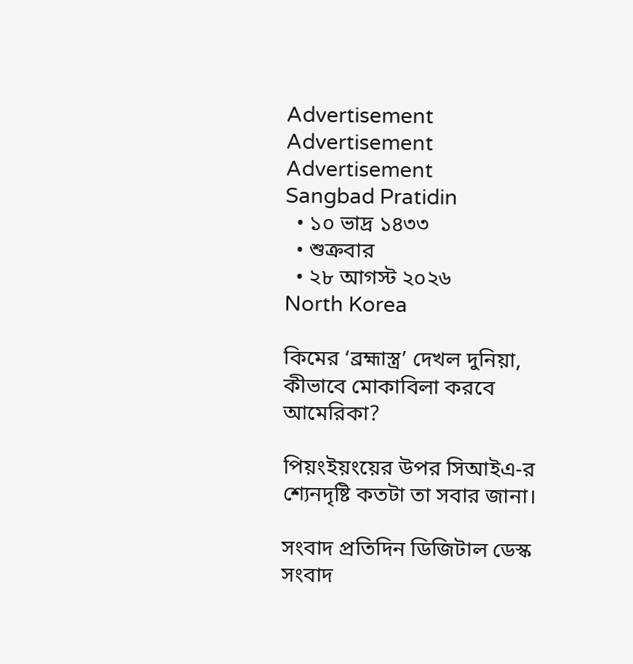Advertisement
Advertisement
Advertisement
Sangbad Pratidin
  • ১০ ভাদ্র ১৪৩৩
  • শুক্রবার
  • ২৮ আগস্ট ২০২৬
North Korea

কিমের ‘ব্রহ্মাস্ত্র’ দেখল দুনিয়া, কীভাবে মোকাবিলা করবে আমেরিকা?

পিয়ংইয়ংয়ের উপর সিআইএ-র শ্যেনদৃষ্টি কতটা তা সবার জানা।

সংবাদ প্রতিদিন ডিজিটাল ডেস্ক
সংবাদ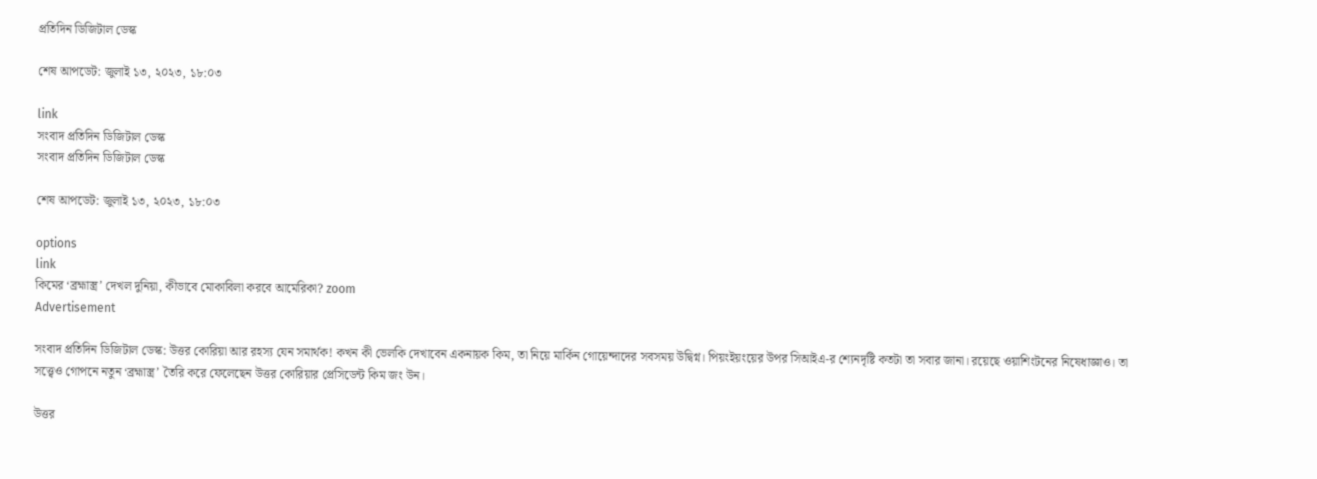প্রতিদিন ডিজিটাল ডেস্ক

শেষ আপডেট: জুলাই ১৩, ২০২৩, ১৮:০৩

link
সংবাদ প্রতিদিন ডিজিটাল ডেস্ক
সংবাদ প্রতিদিন ডিজিটাল ডেস্ক

শেষ আপডেট: জুলাই ১৩, ২০২৩, ১৮:০৩

options
link
কিমের ‘ব্রহ্মাস্ত্র’ দেখল দুনিয়া, কীভাবে মোকাবিলা করবে আমেরিকা? zoom
Advertisement

সংবাদ প্রতিদিন ডিজিটাল ডেস্ক: উত্তর কোরিয়া আর রহস্য যেন সমার্থক! কখন কী ভেলকি দেখাবেন একনায়ক কিম, তা নিয়ে মার্কিন গোয়েন্দাদের সবসময় উদ্বিগ্ন। পিয়ংইয়ংয়ের উপর সিআইএ-র শ্যেনদৃষ্টি কতটা তা সবার জানা। রয়েছে ওয়াশিংটনের নিষেধাজ্ঞাও। তা সত্ত্বেও গোপনে নতুন ‘ব্রহ্মাস্ত্র’ তৈরি করে ফেলেছেন উত্তর কোরিয়ার প্রেসিডেন্ট কিম জং উন।

উত্তর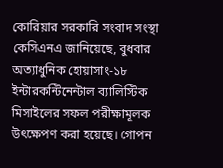কোরিয়ার সরকারি সংবাদ সংস্থা কেসিএনএ জানিয়েছে, বুধবার অত্যাধুনিক হোয়াসাং-১৮ ইন্টারকন্টিনেন্টাল ব্যালিস্টিক মিসাইলের সফল পরীক্ষামূলক উৎক্ষেপণ করা হয়েছে। গোপন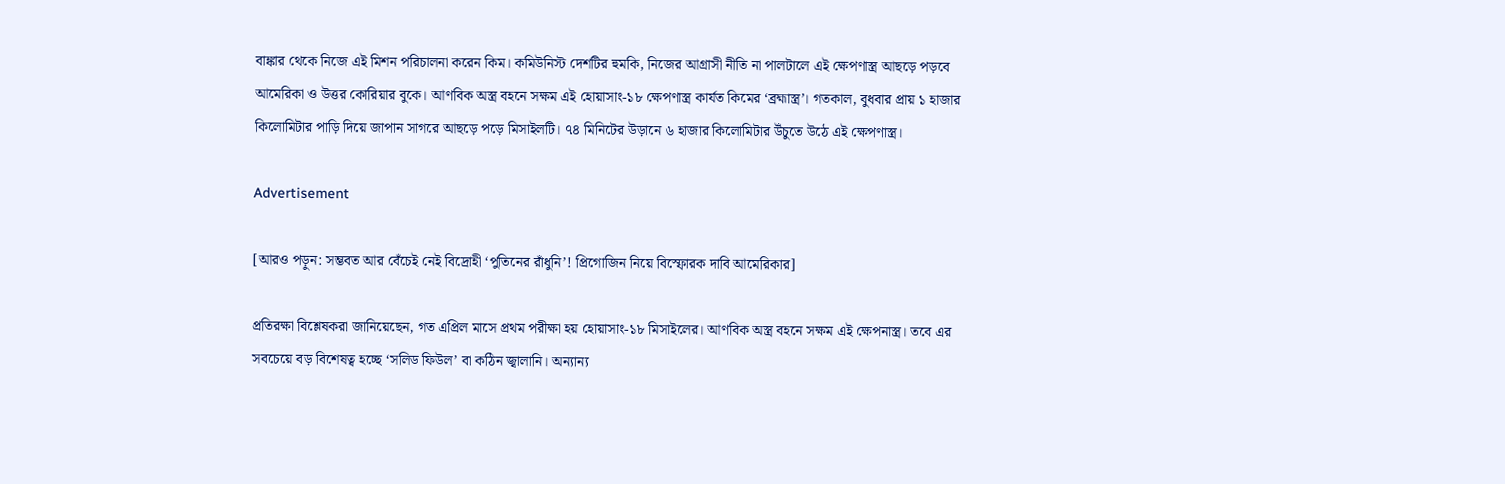বাঙ্কার থেকে নিজে এই মিশন পরিচালনা করেন কিম। কমিউনিস্ট দেশটির হুমকি, নিজের আগ্রাসী নীতি না পালটালে এই ক্ষেপণাস্ত্র আছড়ে পড়বে আমেরিকা ও উত্তর কোরিয়ার বুকে। আণবিক অস্ত্র বহনে সক্ষম এই হোয়াসাং-১৮ ক্ষেপণাস্ত্র কার্যত কিমের ‘ব্রহ্মাস্ত্র’। গতকাল, বুধবার প্রায় ১ হাজার কিলোমিটার পাড়ি দিয়ে জাপান সাগরে আছড়ে পড়ে মিসাইলটি। ৭৪ মিনিটের উড়ানে ৬ হাজার কিলোমিটার উঁচুতে উঠে এই ক্ষেপণাস্ত্র।

Advertisement

[আরও পড়ুন: সম্ভবত আর বেঁচেই নেই বিদ্রোহী ‘পুতিনের রাঁধুনি’! প্রিগোজিন নিয়ে বিস্ফোরক দাবি আমেরিকার]

প্রতিরক্ষা বিশ্লেষকরা জানিয়েছেন, গত এপ্রিল মাসে প্রথম পরীক্ষা হয় হোয়াসাং-১৮ মিসাইলের। আণবিক অস্ত্র বহনে সক্ষম এই ক্ষেপনাস্ত্র। তবে এর সবচেয়ে বড় বিশেষত্ব হচ্ছে ‘সলিড ফিউল’ বা কঠিন জ্বালানি। অন্যান্য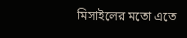মিসাইলের মতো এতে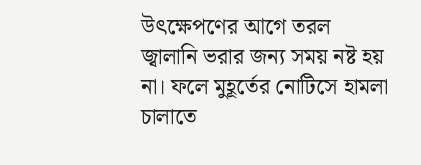উৎক্ষেপণের আগে তরল জ্বালানি ভরার জন্য সময় নষ্ট হয় না। ফলে মুহূর্তের নোটিসে হামলা চালাতে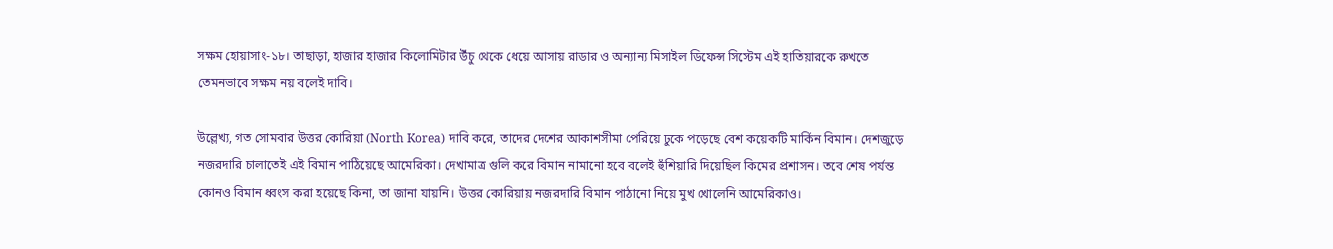সক্ষম হোয়াসাং-১৮। তাছাড়া, হাজার হাজার কিলোমিটার উঁচু থেকে ধেয়ে আসায় রাডার ও অন্যান্য মিসাইল ডিফেন্স সিস্টেম এই হাতিয়ারকে রুখতে তেমনভাবে সক্ষম নয় বলেই দাবি।

উল্লেখ্য, গত সোমবার উত্তর কোরিয়া (North Korea) দাবি করে, তাদের দেশের আকাশসীমা পেরিয়ে ঢুকে পড়েছে বেশ কয়েকটি মার্কিন বিমান। দেশজুড়ে নজরদারি চালাতেই এই বিমান পাঠিয়েছে আমেরিকা। দেখামাত্র গুলি করে বিমান নামানো হবে বলেই হুঁশিয়ারি দিয়েছিল কিমের প্রশাসন। তবে শেষ পর্যন্ত কোনও বিমান ধ্বংস করা হয়েছে কিনা, তা জানা যায়নি। উত্তর কোরিয়ায় নজরদারি বিমান পাঠানো নিয়ে মুখ খোলেনি আমেরিকাও।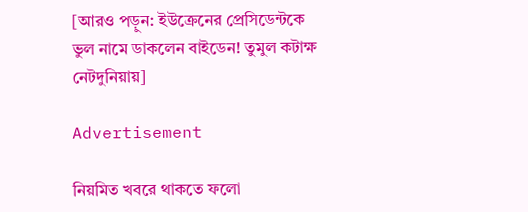[আরও পড়ুন: ইউক্রেনের প্রেসিডেন্টকে ভুল নামে ডাকলেন বাইডেন! তুমুল কটাক্ষ নেটদুনিয়ায়]

Advertisement

নিয়মিত খবরে থাকতে ফলো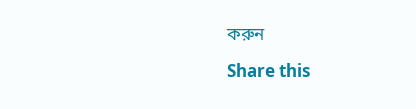করুন

Share this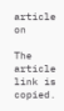article on

The article link is copied.